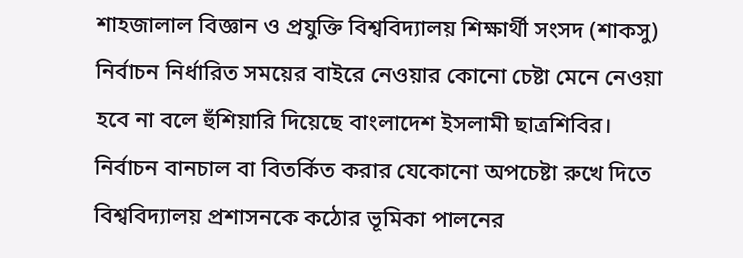শাহজালাল বিজ্ঞান ও প্রযুক্তি বিশ্ববিদ্যালয় শিক্ষার্থী সংসদ (শাকসু) নির্বাচন নির্ধারিত সময়ের বাইরে নেওয়ার কোনো চেষ্টা মেনে নেওয়া হবে না বলে হুঁশিয়ারি দিয়েছে বাংলাদেশ ইসলামী ছাত্রশিবির। নির্বাচন বানচাল বা বিতর্কিত করার যেকোনো অপচেষ্টা রুখে দিতে বিশ্ববিদ্যালয় প্রশাসনকে কঠোর ভূমিকা পালনের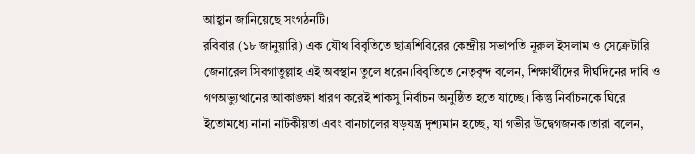আহ্বান জানিয়েছে সংগঠনটি।
রবিবার (১৮ জানুয়ারি) এক যৌথ বিবৃতিতে ছাত্রশিবিরের কেন্দ্রীয় সভাপতি নূরুল ইসলাম ও সেক্রেটারি জেনারেল সিবগাতুল্লাহ এই অবস্থান তুলে ধরেন।বিবৃতিতে নেতৃবৃন্দ বলেন, শিক্ষার্থীদের দীর্ঘদিনের দাবি ও গণঅভ্যুত্থানের আকাঙ্ক্ষা ধারণ করেই শাকসু নির্বাচন অনুষ্ঠিত হতে যাচ্ছে। কিন্তু নির্বাচনকে ঘিরে ইতোমধ্যে নানা নাটকীয়তা এবং বানচালের ষড়যন্ত্র দৃশ্যমান হচ্ছে, যা গভীর উদ্বেগজনক।তারা বলেন,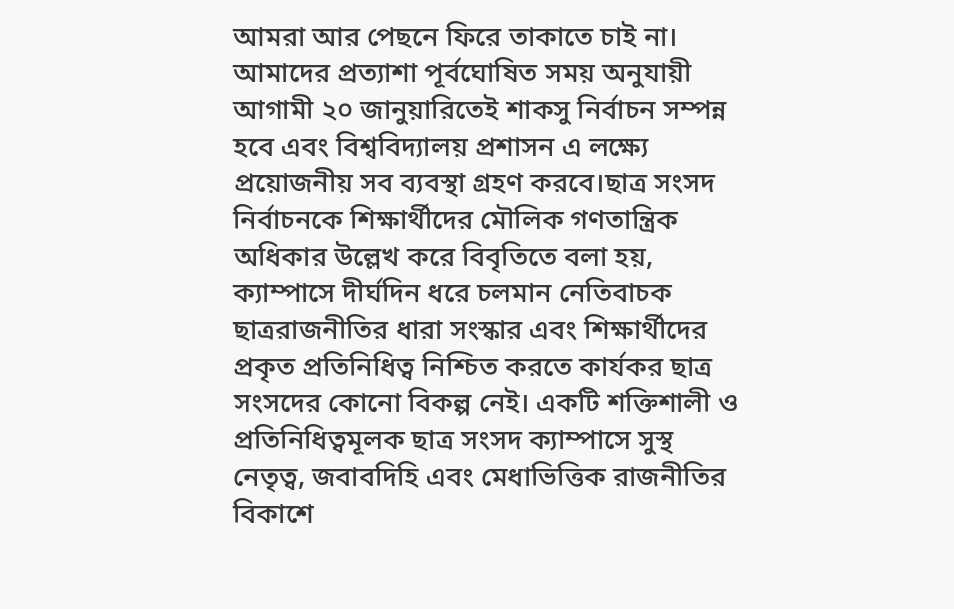আমরা আর পেছনে ফিরে তাকাতে চাই না। আমাদের প্রত্যাশা পূর্বঘোষিত সময় অনুযায়ী আগামী ২০ জানুয়ারিতেই শাকসু নির্বাচন সম্পন্ন হবে এবং বিশ্ববিদ্যালয় প্রশাসন এ লক্ষ্যে প্রয়োজনীয় সব ব্যবস্থা গ্রহণ করবে।ছাত্র সংসদ নির্বাচনকে শিক্ষার্থীদের মৌলিক গণতান্ত্রিক অধিকার উল্লেখ করে বিবৃতিতে বলা হয়, ক্যাম্পাসে দীর্ঘদিন ধরে চলমান নেতিবাচক ছাত্ররাজনীতির ধারা সংস্কার এবং শিক্ষার্থীদের প্রকৃত প্রতিনিধিত্ব নিশ্চিত করতে কার্যকর ছাত্র সংসদের কোনো বিকল্প নেই। একটি শক্তিশালী ও প্রতিনিধিত্বমূলক ছাত্র সংসদ ক্যাম্পাসে সুস্থ নেতৃত্ব, জবাবদিহি এবং মেধাভিত্তিক রাজনীতির বিকাশে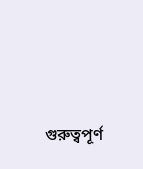গুরুত্বপূর্ণ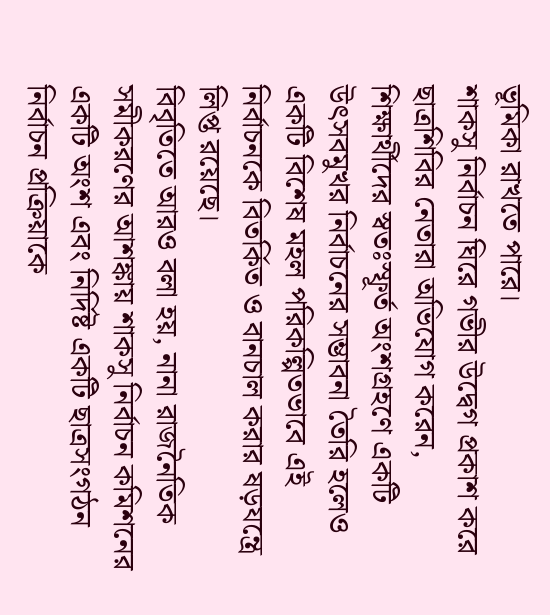ভূমিকা রাখতে পারে।
শাকসু নির্বাচন ঘিরে গভীর উদ্বেগ প্রকাশ করে ছাত্রশিবির নেতারা অভিযোগ করেন, শিক্ষার্থীদের স্বতঃস্ফূর্ত অংশগ্রহণে একটি উৎসবমুখর নির্বাচনের সম্ভাবনা তৈরি হলেও একটি বিশেষ মহল পরিকল্পিতভাবে এই নির্বাচনকে বিতর্কিত ও বানচাল করার ষড়যন্ত্রে লিপ্ত রয়েছে।
বিবৃতিতে আরও বলা হয়, নানা রাজনৈতিক সমীকরণের আশঙ্কায় শাকসু নির্বাচন কমিশনের একটি অংশ এবং নির্দিষ্ট একটি ছাত্রসংগঠন নির্বাচন প্রক্রিয়াকে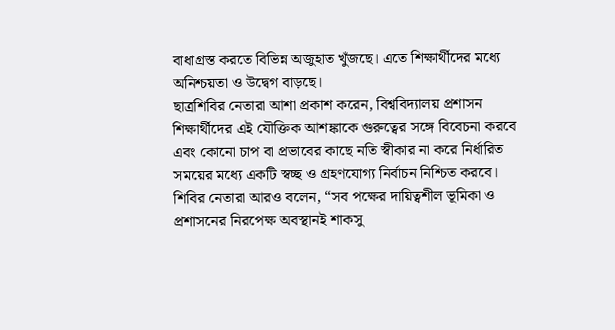বাধাগ্রস্ত করতে বিভিন্ন অজুহাত খুঁজছে। এতে শিক্ষার্থীদের মধ্যে অনিশ্চয়তা ও উদ্বেগ বাড়ছে।
ছাত্রশিবির নেতারা আশা প্রকাশ করেন, বিশ্ববিদ্যালয় প্রশাসন শিক্ষার্থীদের এই যৌক্তিক আশঙ্কাকে গুরুত্বের সঙ্গে বিবেচনা করবে এবং কোনো চাপ বা প্রভাবের কাছে নতি স্বীকার না করে নির্ধারিত সময়ের মধ্যে একটি স্বচ্ছ ও গ্রহণযোগ্য নির্বাচন নিশ্চিত করবে।
শিবির নেতারা আরও বলেন, “সব পক্ষের দায়িত্বশীল ভূমিকা ও প্রশাসনের নিরপেক্ষ অবস্থানই শাকসু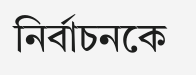নির্বাচনকে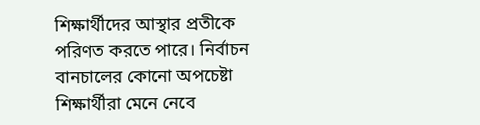শিক্ষার্থীদের আস্থার প্রতীকে পরিণত করতে পারে। নির্বাচন বানচালের কোনো অপচেষ্টা শিক্ষার্থীরা মেনে নেবে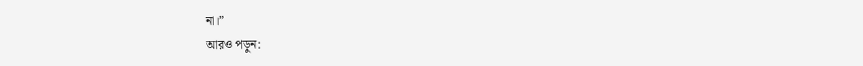না।”
আরও পড়ুন: